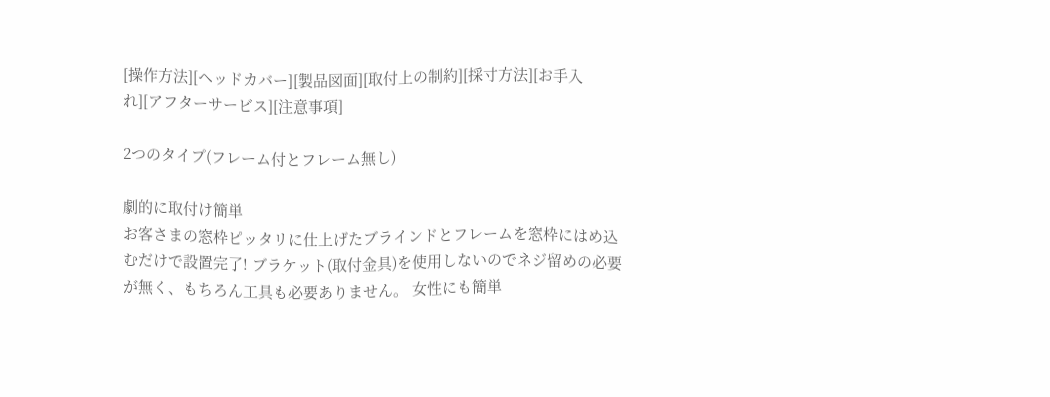[操作方法][ヘッドカバー][製品図面][取付上の制約][採寸方法][お手入れ][アフターサービス][注意事項]

2つのタイプ(フレーム付とフレーム無し)

劇的に取付け簡単
お客さまの窓枠ピッタリに仕上げたブラインドとフレームを窓枠にはめ込むだけで設置完了! ブラケット(取付金具)を使用しないのでネジ留めの必要が無く、もちろん工具も必要ありません。 女性にも簡単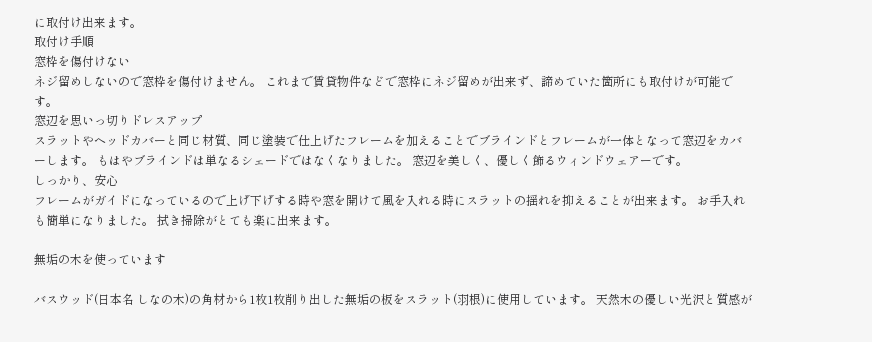に取付け出来ます。
取付け手順
窓枠を傷付けない
ネジ留めしないので窓枠を傷付けません。 これまで賃貸物件などで窓枠にネジ留めが出来ず、諦めていた箇所にも取付けが可能です。
窓辺を思いっ切りドレスアップ
スラットやヘッドカバーと同じ材質、同じ塗装で仕上げたフレームを加えることでブラインドとフレームが一体となって窓辺をカバーします。 もはやブラインドは単なるシェードではなくなりました。 窓辺を美しく、優しく飾るウィンドウェアーです。
しっかり、安心
フレームがガイドになっているので上げ下げする時や窓を開けて風を入れる時にスラットの揺れを抑えることが出来ます。 お手入れも簡単になりました。 拭き掃除がとても楽に出来ます。

無垢の木を使っています

バスウッド(日本名 しなの木)の角材から1枚1枚削り出した無垢の板をスラット(羽根)に使用しています。 天然木の優しい光沢と質感が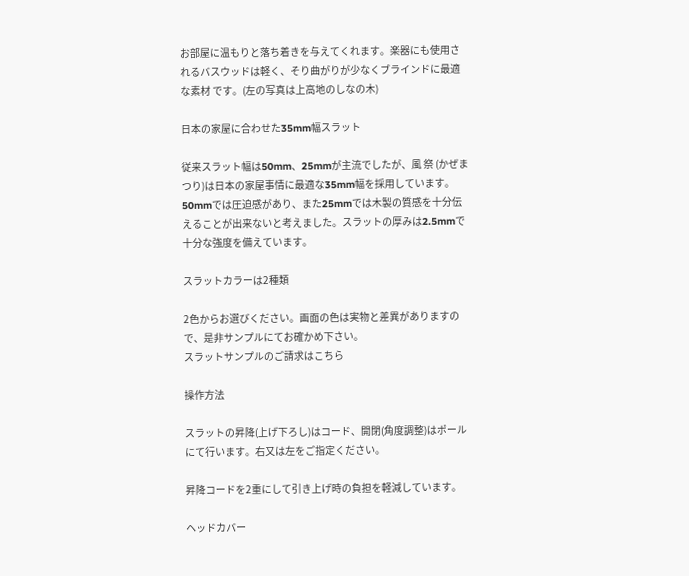お部屋に温もりと落ち着きを与えてくれます。楽器にも使用されるバスウッドは軽く、そり曲がりが少なくブラインドに最適な素材 です。(左の写真は上高地のしなの木)

日本の家屋に合わせた35mm幅スラット

従来スラット幅は50mm、25mmが主流でしたが、風 祭 (かぜまつり)は日本の家屋事情に最適な35mm幅を採用しています。 50mmでは圧迫感があり、また25mmでは木製の質感を十分伝えることが出来ないと考えました。スラットの厚みは2.5mmで十分な強度を備えています。

スラットカラーは2種類

2色からお選びください。画面の色は実物と差異がありますので、是非サンプルにてお確かめ下さい。
スラットサンプルのご請求はこちら

操作方法

スラットの昇降(上げ下ろし)はコード、開閉(角度調整)はポールにて行います。右又は左をご指定ください。

昇降コードを2重にして引き上げ時の負担を軽減しています。

ヘッドカバー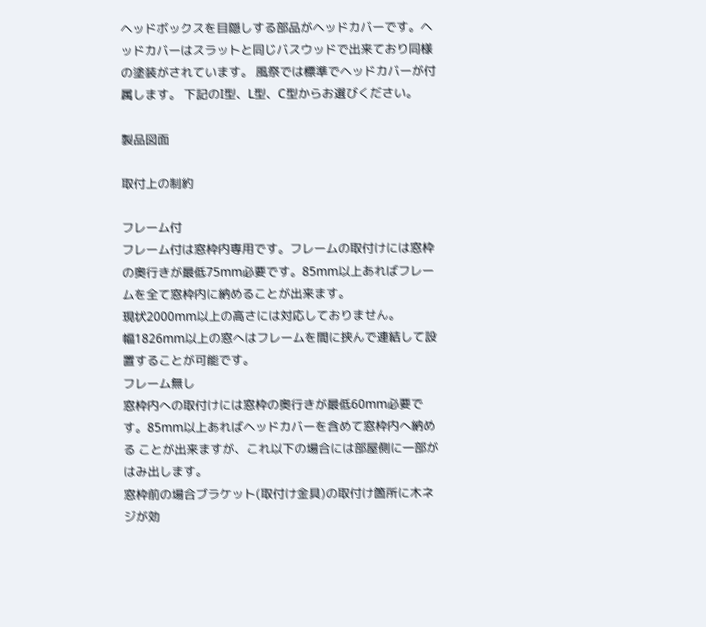ヘッドボックスを目隠しする部品がヘッドカバーです。ヘッドカバーはスラットと同じバスウッドで出来ており同様の塗装がされています。 風祭では標準でヘッドカバーが付属します。 下記のI型、L型、C型からお選びください。

製品図面

取付上の制約

フレーム付
フレーム付は窓枠内専用です。フレームの取付けには窓枠の奥行きが最低75mm必要です。85mm以上あればフレー ムを全て窓枠内に納めることが出来ます。
現状2000mm以上の高さには対応しておりません。
幅1826mm以上の窓へはフレームを間に挟んで連結して設置することが可能です。
フレーム無し
窓枠内への取付けには窓枠の奥行きが最低60mm必要です。85mm以上あればヘッドカバーを含めて窓枠内へ納める ことが出来ますが、これ以下の場合には部屋側に一部がはみ出します。
窓枠前の場合ブラケット(取付け金具)の取付け箇所に木ネジが効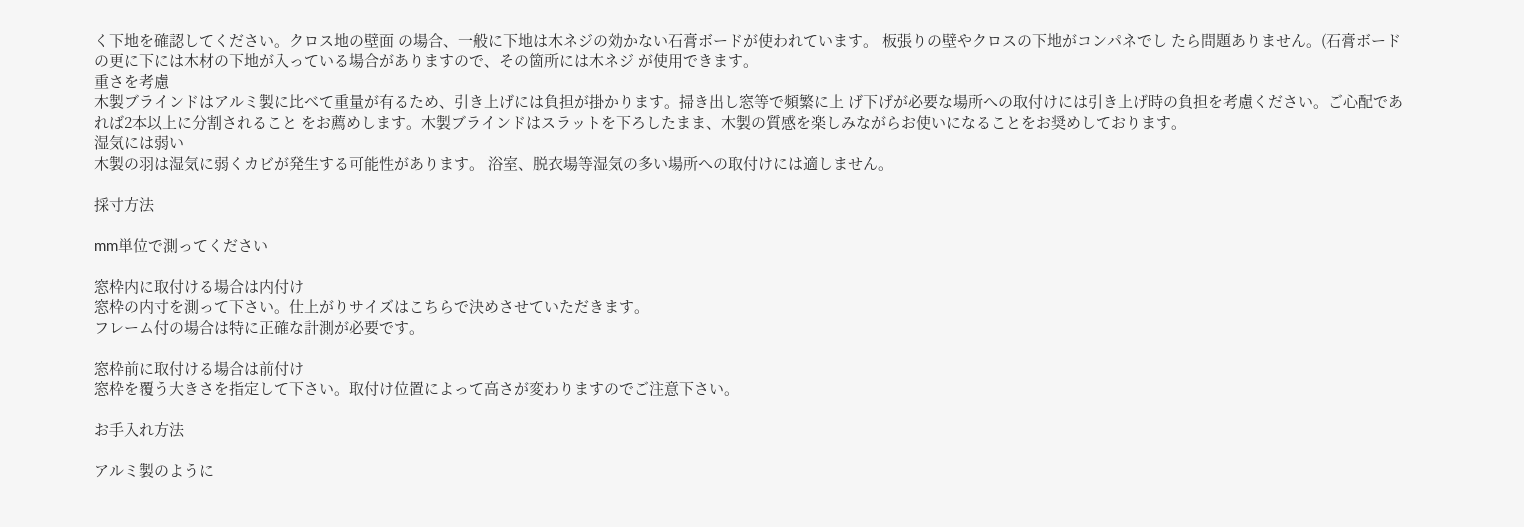く下地を確認してください。クロス地の壁面 の場合、一般に下地は木ネジの効かない石膏ボードが使われています。 板張りの壁やクロスの下地がコンパネでし たら問題ありません。(石膏ボードの更に下には木材の下地が入っている場合がありますので、その箇所には木ネジ が使用できます。
重さを考慮
木製ブラインドはアルミ製に比べて重量が有るため、引き上げには負担が掛かります。掃き出し窓等で頻繁に上 げ下げが必要な場所への取付けには引き上げ時の負担を考慮ください。ご心配であれば2本以上に分割されること をお薦めします。木製ブラインドはスラットを下ろしたまま、木製の質感を楽しみながらお使いになることをお奨めしております。
湿気には弱い
木製の羽は湿気に弱くカビが発生する可能性があります。 浴室、脱衣場等湿気の多い場所への取付けには適しません。

採寸方法

mm単位で測ってください

窓枠内に取付ける場合は内付け
窓枠の内寸を測って下さい。仕上がりサイズはこちらで決めさせていただきます。
フレーム付の場合は特に正確な計測が必要です。

窓枠前に取付ける場合は前付け
窓枠を覆う大きさを指定して下さい。取付け位置によって高さが変わりますのでご注意下さい。

お手入れ方法

アルミ製のように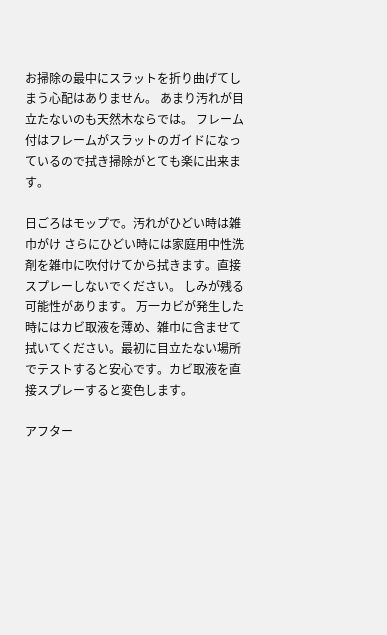お掃除の最中にスラットを折り曲げてしまう心配はありません。 あまり汚れが目立たないのも天然木ならでは。 フレーム付はフレームがスラットのガイドになっているので拭き掃除がとても楽に出来ます。

日ごろはモップで。汚れがひどい時は雑巾がけ さらにひどい時には家庭用中性洗剤を雑巾に吹付けてから拭きます。直接スプレーしないでください。 しみが残る可能性があります。 万一カビが発生した時にはカビ取液を薄め、雑巾に含ませて拭いてください。最初に目立たない場所でテストすると安心です。カビ取液を直接スプレーすると変色します。

アフター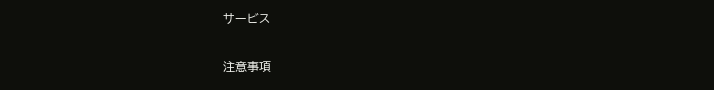サービス

注意事項